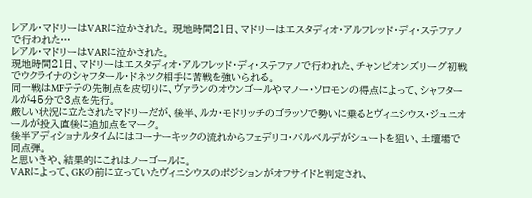レアル・マドリーはVARに泣かされた。 現地時間21日、マドリーはエスタディオ・アルフレッド・ディ・ステファノで行われた…
レアル・マドリーはVARに泣かされた。
現地時間21日、マドリーはエスタディオ・アルフレッド・ディ・ステファノで行われた、チャンピオンズリーグ初戦でウクライナのシャフタール・ドネツク相手に苦戦を強いられる。
同一戦はMFテテの先制点を皮切りに、ヴァランのオウンゴールやマノー・ソロモンの得点によって、シャフタールが45分で3点を先行。
厳しい状況に立たされたマドリーだが、後半、ルカ・モドリッチのゴラッソで勢いに乗るとヴィニシウス・ジュニオールが投入直後に追加点をマーク。
後半アディショナルタイムにはコーナーキックの流れからフェデリコ・バルベルデがシュートを狙い、土壇場で同点弾。
と思いきや、結果的にこれはノーゴールに。
VARによって、GKの前に立っていたヴィニシウスのポジションがオフサイドと判定され、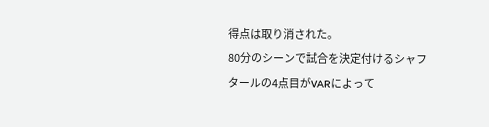得点は取り消された。
80分のシーンで試合を決定付けるシャフタールの4点目がVARによって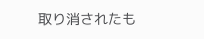取り消されたも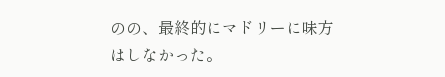のの、最終的にマドリーに味方はしなかった。